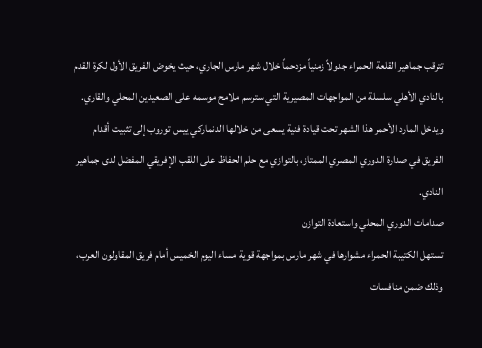تترقب جماهير القلعة الحمراء جدولاً زمنياً مزدحماً خلال شهر مارس الجاري، حيث يخوض الفريق الأول لكرة القدم بالنادي الأهلي سلسلة من المواجهات المصيرية التي سترسم ملامح موسمه على الصعيدين المحلي والقاري. ويدخل المارد الأحمر هذا الشهر تحت قيادة فنية يسعى من خلالها الدنماركي ييس توروب إلى تثبيت أقدام الفريق في صدارة الدوري المصري الممتاز، بالتوازي مع حلم الحفاظ على اللقب الإفريقي المفضل لدى جماهير النادي.
صدامات الدوري المحلي واستعادة التوازن
تستهل الكتيبة الحمراء مشوارها في شهر مارس بمواجهة قوية مساء اليوم الخميس أمام فريق المقاولون العرب، وذلك ضمن منافسات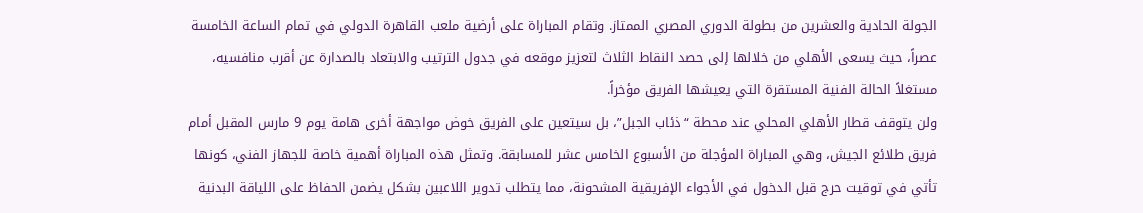الجولة الحادية والعشرين من بطولة الدوري المصري الممتاز. وتقام المباراة على أرضية ملعب القاهرة الدولي في تمام الساعة الخامسة عصراً، حيث يسعى الأهلي من خلالها إلى حصد النقاط الثلاث لتعزيز موقعه في جدول الترتيب والابتعاد بالصدارة عن أقرب منافسيه، مستغلاً الحالة الفنية المستقرة التي يعيشها الفريق مؤخراً.
ولن يتوقف قطار الأهلي المحلي عند محطة “ذئاب الجبل”، بل سيتعين على الفريق خوض مواجهة أخرى هامة يوم 9 مارس المقبل أمام فريق طلائع الجيش، وهي المباراة المؤجلة من الأسبوع الخامس عشر للمسابقة. وتمثل هذه المباراة أهمية خاصة للجهاز الفني، كونها تأتي في توقيت حرج قبل الدخول في الأجواء الإفريقية المشحونة، مما يتطلب تدوير اللاعبين بشكل يضمن الحفاظ على اللياقة البدنية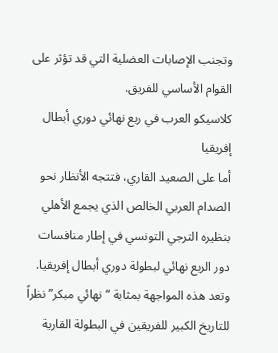وتجنب الإصابات العضلية التي قد تؤثر على القوام الأساسي للفريق.
كلاسيكو العرب في ربع نهائي دوري أبطال إفريقيا
أما على الصعيد القاري، فتتجه الأنظار نحو الصدام العربي الخالص الذي يجمع الأهلي بنظيره الترجي التونسي في إطار منافسات دور الربع نهائي لبطولة دوري أبطال إفريقيا. وتعد هذه المواجهة بمثابة “نهائي مبكر” نظراً للتاريخ الكبير للفريقين في البطولة القارية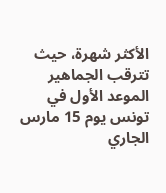الأكثر شهرة، حيث تترقب الجماهير الموعد الأول في تونس يوم 15 مارس الجاري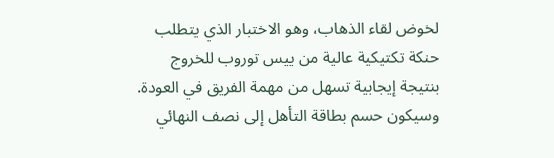لخوض لقاء الذهاب، وهو الاختبار الذي يتطلب حنكة تكتيكية عالية من ييس توروب للخروج بنتيجة إيجابية تسهل من مهمة الفريق في العودة.
وسيكون حسم بطاقة التأهل إلى نصف النهائي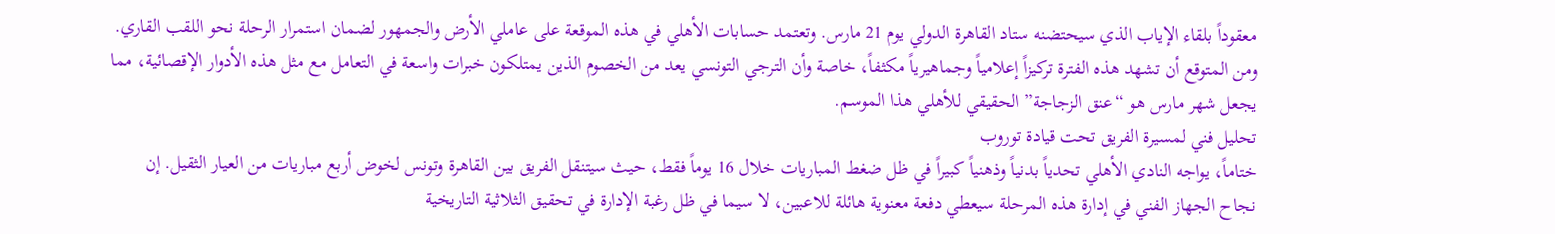معقوداً بلقاء الإياب الذي سيحتضنه ستاد القاهرة الدولي يوم 21 مارس. وتعتمد حسابات الأهلي في هذه الموقعة على عاملي الأرض والجمهور لضمان استمرار الرحلة نحو اللقب القاري. ومن المتوقع أن تشهد هذه الفترة تركيزاً إعلامياً وجماهيرياً مكثفاً، خاصة وأن الترجي التونسي يعد من الخصوم الذين يمتلكون خبرات واسعة في التعامل مع مثل هذه الأدوار الإقصائية، مما يجعل شهر مارس هو “عنق الزجاجة” الحقيقي للأهلي هذا الموسم.
تحليل فني لمسيرة الفريق تحت قيادة توروب
ختاماً، يواجه النادي الأهلي تحدياً بدنياً وذهنياً كبيراً في ظل ضغط المباريات خلال 16 يوماً فقط، حيث سيتنقل الفريق بين القاهرة وتونس لخوض أربع مباريات من العيار الثقيل. إن نجاح الجهاز الفني في إدارة هذه المرحلة سيعطي دفعة معنوية هائلة للاعبين، لا سيما في ظل رغبة الإدارة في تحقيق الثلاثية التاريخية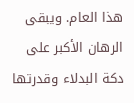هذا العام. ويبقى الرهان الأكبر على دكة البدلاء وقدرتها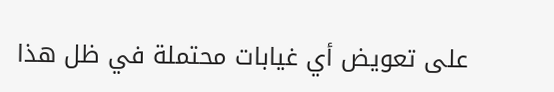على تعويض أي غيابات محتملة في ظل هذا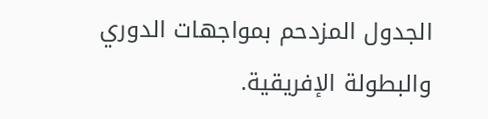الجدول المزدحم بمواجهات الدوري والبطولة الإفريقية.